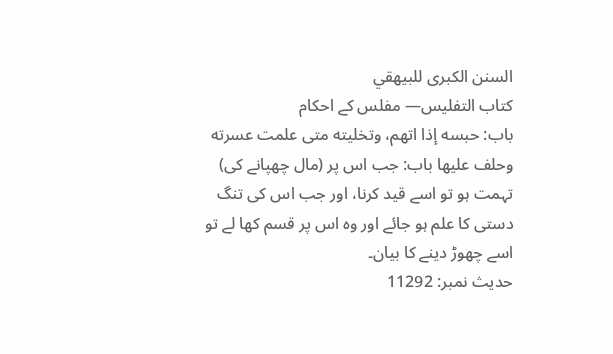السنن الكبرى للبيهقي
كتاب التفليس— مفلس کے احکام
باب: حبسه إذا اتهم، وتخليته متى علمت عسرته وحلف عليها باب: جب اس پر (مال چھپانے کی) تہمت ہو تو اسے قید کرنا، اور جب اس کی تنگ دستی کا علم ہو جائے اور وہ اس پر قسم کھا لے تو اسے چھوڑ دینے کا بیان۔
حدیث نمبر: 11292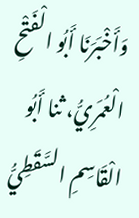وَأَخْبَرَنَا أَبُو الْفَتْحِ الْعُمَرِيُّ، ثنا أَبُو الْقَاسِمِ السَّقَطِيُّ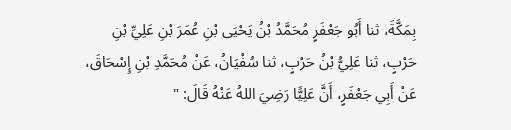بِمَكَّةَ، ثنا أَبُو جَعْفَرٍ مُحَمَّدُ بْنُ يَحْيَى بْنِ عُمَرَ بْنِ عَلِيِّ بْنِ حَرْبٍ، ثنا عَلِيُّ بْنُ حَرْبٍ، ثنا سُفْيَانُ، عَنْ مُحَمَّدِ بْنِ إِسْحَاقَ، عَنْ أَبِي جَعْفَرٍ، أَنَّ عَلِيًّا رَضِيَ اللهُ عَنْهُ قَالَ: "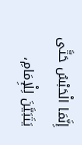إِنَّمَا الْحَبْسُ حَتَّى يَتَبَيَّنَ لِلْإِمَامِ،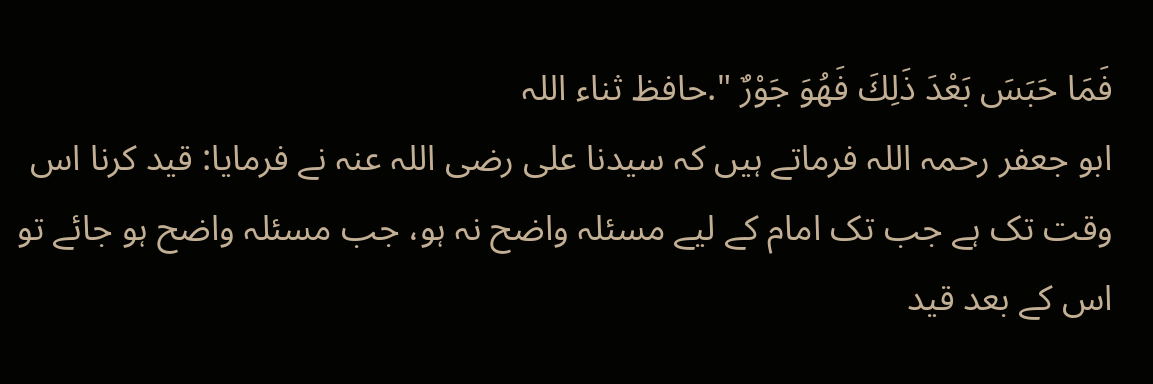فَمَا حَبَسَ بَعْدَ ذَلِكَ فَهُوَ جَوْرٌ ".حافظ ثناء اللہ
ابو جعفر رحمہ اللہ فرماتے ہیں کہ سیدنا علی رضی اللہ عنہ نے فرمایا: قید کرنا اس وقت تک ہے جب تک امام کے لیے مسئلہ واضح نہ ہو، جب مسئلہ واضح ہو جائے تو اس کے بعد قید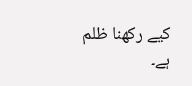کیے رکھنا ظلم ہے۔